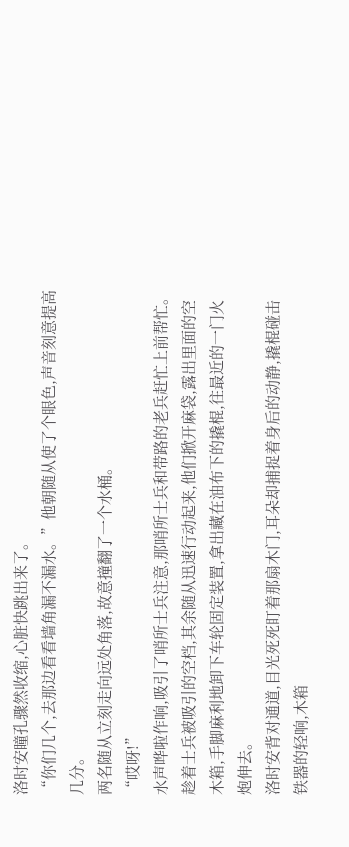洛时安瞳孔骤然收缩,心脏快跳出来了。
“你们几个,去那边看看墙角漏不漏水。”他朝随从使了个眼色,声音刻意提高几分。
两名随从立刻走向远处角落,故意撞翻了一个水桶。
“哎呀!”
水声哗啦作响,吸引了哨所士兵注意,那哨所士兵和带路的老兵赶忙上前帮忙。
趁着士兵被吸引的空档,其余随从迅速行动起来,他们掀开麻袋,露出里面的空木箱,手脚麻利地卸下车轮固定装置,拿出藏在油布下的撬棍,往最近的一门火炮伸去。
洛时安背对通道,目光死死盯着那扇木门,耳朵却捕捉着身后的动静,撬棍碰击铁器的轻响,木箱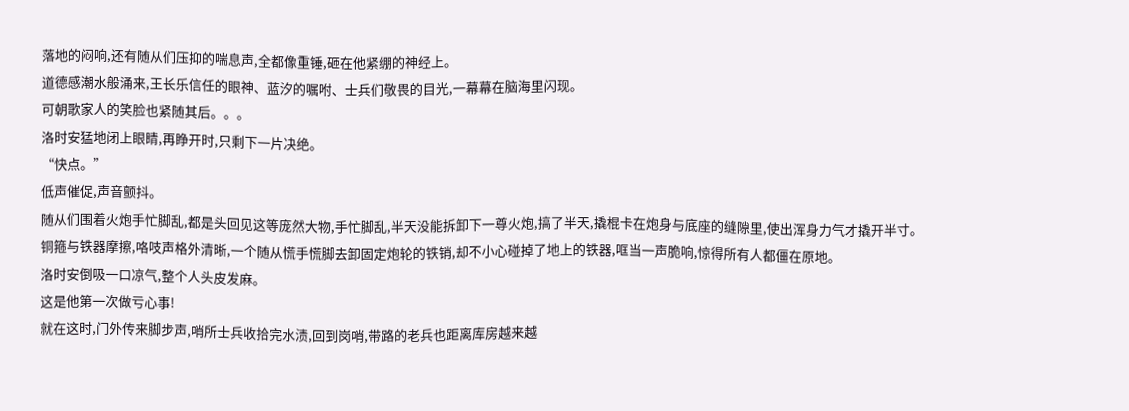落地的闷响,还有随从们压抑的喘息声,全都像重锤,砸在他紧绷的神经上。
道德感潮水般涌来,王长乐信任的眼神、蓝汐的嘱咐、士兵们敬畏的目光,一幕幕在脑海里闪现。
可朝歌家人的笑脸也紧随其后。。。
洛时安猛地闭上眼睛,再睁开时,只剩下一片决绝。
“快点。”
低声催促,声音颤抖。
随从们围着火炮手忙脚乱,都是头回见这等庞然大物,手忙脚乱,半天没能拆卸下一尊火炮,搞了半天,撬棍卡在炮身与底座的缝隙里,使出浑身力气才撬开半寸。
铜箍与铁器摩擦,咯吱声格外清晰,一个随从慌手慌脚去卸固定炮轮的铁销,却不小心碰掉了地上的铁器,哐当一声脆响,惊得所有人都僵在原地。
洛时安倒吸一口凉气,整个人头皮发麻。
这是他第一次做亏心事!
就在这时,门外传来脚步声,哨所士兵收拾完水渍,回到岗哨,带路的老兵也距离库房越来越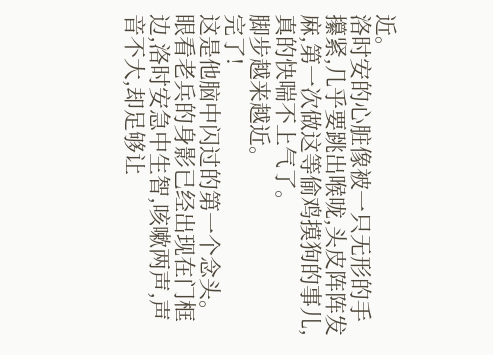近。
洛时安的心脏像被一只无形的手攥紧,几乎要跳出喉咙,头皮阵阵发麻,第一次做这等偷鸡摸狗的事儿,真的快喘不上气了。
脚步越来越近。
完了!
这是他脑中闪过的第一个念头。
眼看老兵的身影已经出现在门框边,洛时安急中生智,咳嗽两声,声音不大,却足够让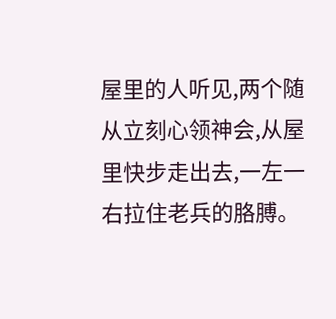屋里的人听见,两个随从立刻心领神会,从屋里快步走出去,一左一右拉住老兵的胳膊。